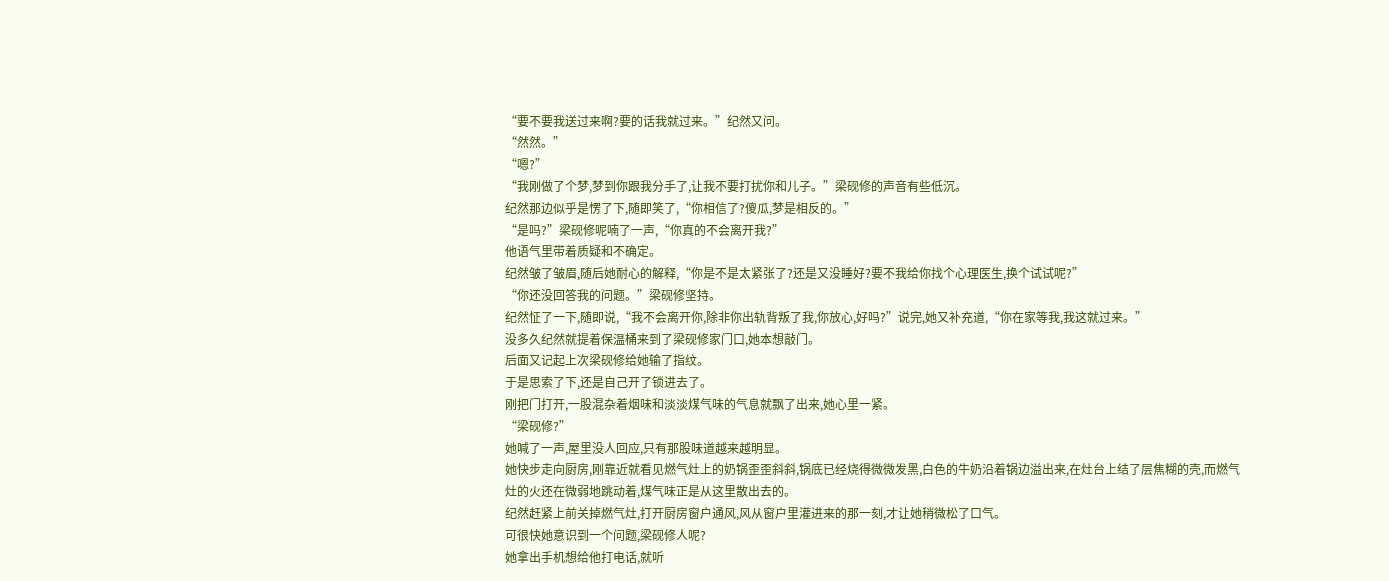“要不要我送过来啊?要的话我就过来。”纪然又问。
“然然。”
“嗯?”
“我刚做了个梦,梦到你跟我分手了,让我不要打扰你和儿子。”梁砚修的声音有些低沉。
纪然那边似乎是愣了下,随即笑了,“你相信了?傻瓜,梦是相反的。”
“是吗?”梁砚修呢喃了一声,“你真的不会离开我?”
他语气里带着质疑和不确定。
纪然皱了皱眉,随后她耐心的解释,“你是不是太紧张了?还是又没睡好?要不我给你找个心理医生,换个试试呢?”
“你还没回答我的问题。”梁砚修坚持。
纪然怔了一下,随即说,“我不会离开你,除非你出轨背叛了我,你放心,好吗?”说完,她又补充道,“你在家等我,我这就过来。”
没多久纪然就提着保温桶来到了梁砚修家门口,她本想敲门。
后面又记起上次梁砚修给她输了指纹。
于是思索了下,还是自己开了锁进去了。
刚把门打开,一股混杂着烟味和淡淡煤气味的气息就飘了出来,她心里一紧。
“梁砚修?”
她喊了一声,屋里没人回应,只有那股味道越来越明显。
她快步走向厨房,刚靠近就看见燃气灶上的奶锅歪歪斜斜,锅底已经烧得微微发黑,白色的牛奶沿着锅边溢出来,在灶台上结了层焦糊的壳,而燃气灶的火还在微弱地跳动着,煤气味正是从这里散出去的。
纪然赶紧上前关掉燃气灶,打开厨房窗户通风,风从窗户里灌进来的那一刻,才让她稍微松了口气。
可很快她意识到一个问题,梁砚修人呢?
她拿出手机想给他打电话,就听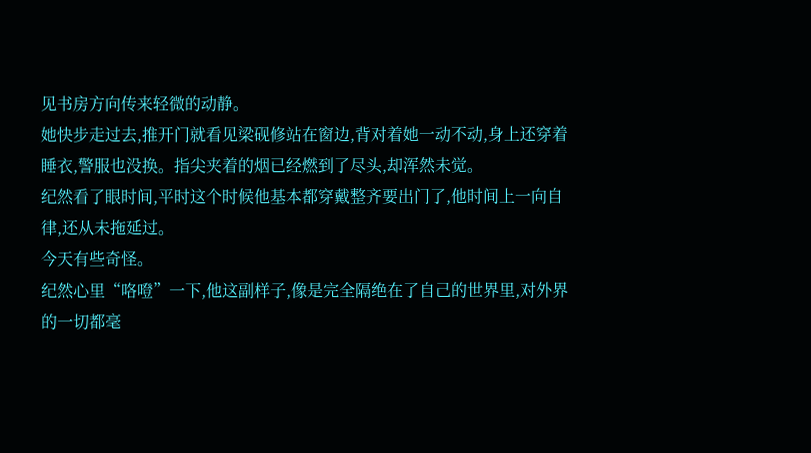见书房方向传来轻微的动静。
她快步走过去,推开门就看见梁砚修站在窗边,背对着她一动不动,身上还穿着睡衣,警服也没换。指尖夹着的烟已经燃到了尽头,却浑然未觉。
纪然看了眼时间,平时这个时候他基本都穿戴整齐要出门了,他时间上一向自律,还从未拖延过。
今天有些奇怪。
纪然心里“咯噔”一下,他这副样子,像是完全隔绝在了自己的世界里,对外界的一切都毫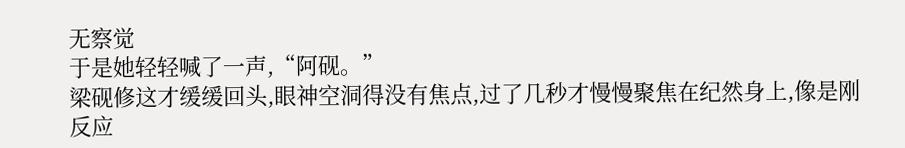无察觉
于是她轻轻喊了一声,“阿砚。”
梁砚修这才缓缓回头,眼神空洞得没有焦点,过了几秒才慢慢聚焦在纪然身上,像是刚反应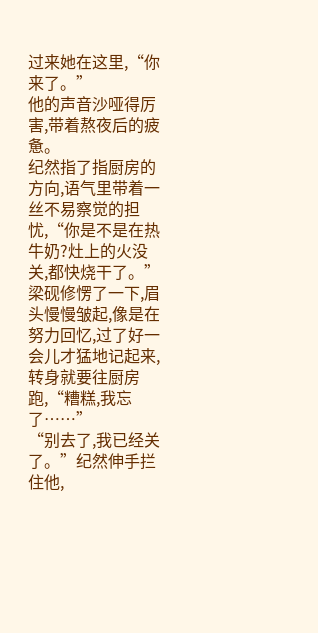过来她在这里,“你来了。”
他的声音沙哑得厉害,带着熬夜后的疲惫。
纪然指了指厨房的方向,语气里带着一丝不易察觉的担忧,“你是不是在热牛奶?灶上的火没关,都快烧干了。”
梁砚修愣了一下,眉头慢慢皱起,像是在努力回忆,过了好一会儿才猛地记起来,转身就要往厨房跑,“糟糕,我忘了……”
“别去了,我已经关了。”纪然伸手拦住他,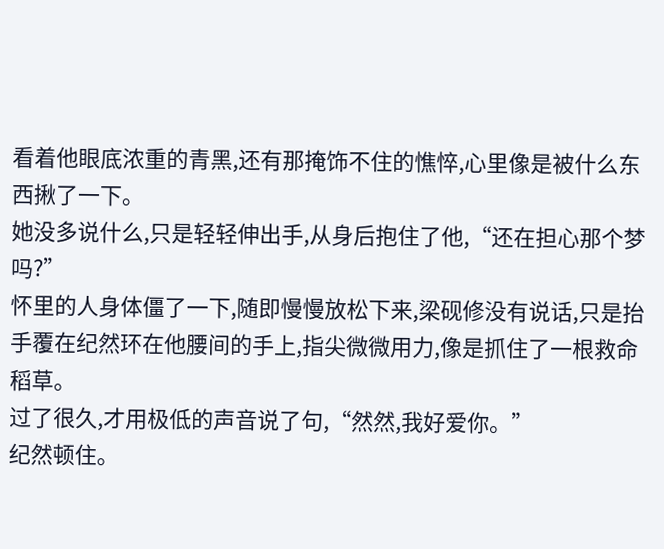看着他眼底浓重的青黑,还有那掩饰不住的憔悴,心里像是被什么东西揪了一下。
她没多说什么,只是轻轻伸出手,从身后抱住了他,“还在担心那个梦吗?”
怀里的人身体僵了一下,随即慢慢放松下来,梁砚修没有说话,只是抬手覆在纪然环在他腰间的手上,指尖微微用力,像是抓住了一根救命稻草。
过了很久,才用极低的声音说了句,“然然,我好爱你。”
纪然顿住。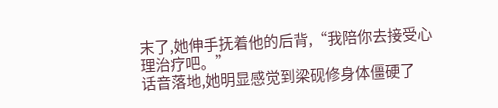末了,她伸手抚着他的后背,“我陪你去接受心理治疗吧。”
话音落地,她明显感觉到梁砚修身体僵硬了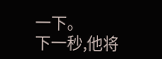一下。
下一秒,他将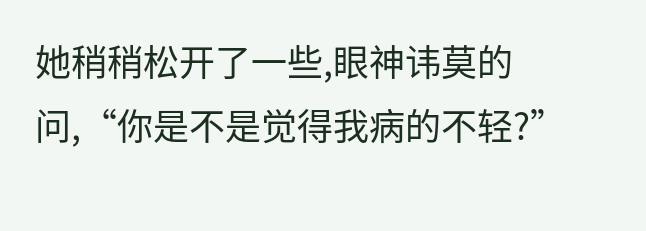她稍稍松开了一些,眼神讳莫的问,“你是不是觉得我病的不轻?”